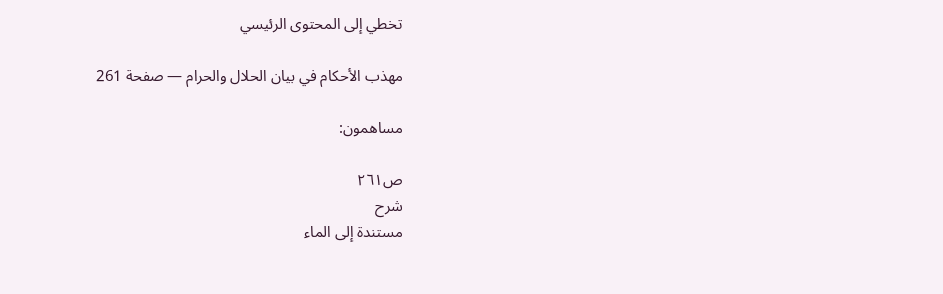تخطي إلى المحتوى الرئيسي

مهذب الأحكام في بيان الحلال والحرام — صفحة 261

مساهمون:

ص٢٦١
شرح
مستندة إلى الماء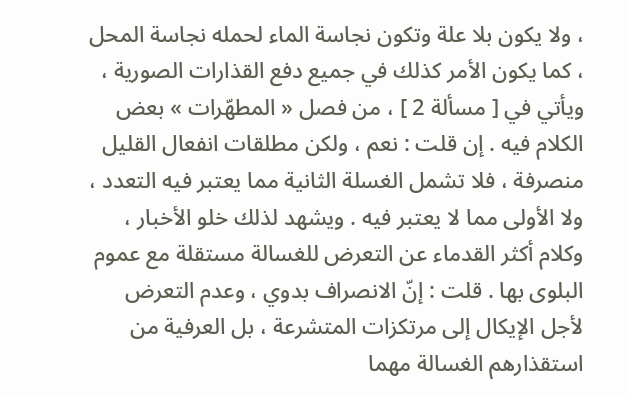، ولا يكون بلا علة وتكون نجاسة الماء لحمله نجاسة المحل ، كما يكون الأمر كذلك في جميع دفع القذارات الصورية ، ويأتي في [ مسألة 2 ] ، من فصل « المطهّرات » بعض الكلام فيه . إن قلت : نعم ، ولكن مطلقات انفعال القليل منصرفة ، فلا تشمل الغسلة الثانية مما يعتبر فيه التعدد ، ولا الأولى مما لا يعتبر فيه . ويشهد لذلك خلو الأخبار ، وكلام أكثر القدماء عن التعرض للغسالة مستقلة مع عموم البلوى بها . قلت : إنّ الانصراف بدوي ، وعدم التعرض لأجل الإيكال إلى مرتكزات المتشرعة ، بل العرفية من استقذارهم الغسالة مهما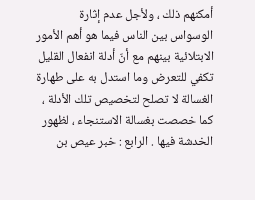أمكنهم ذلك ، ولأجل عدم إثارة الوسواس بين الناس فيما هو أهم الأمور الابتلائية بينهم مع أنّ أدلة انفعال القليل تكفي للتعرض وما استدل به على طهارة الغسالة لا تصلح لتخصيص تلك الأدلة ، كما خصصت بغسالة الاستنجاء ، لظهور الخدشة فيها . الرابع : خبر عيص بن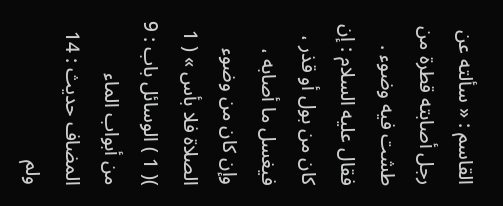القاسم : « سألته عن رجل أصابته قطرة من طشت فيه وضوء . فقال عليه السلام : إن كان من بول أو قذر ، فيغسل ما أصابه ، وإن كان من وضوء الصلاة فلا بأس » ( 1 )( 1 ) الوسائل باب : 9 من أبواب الماء المضاف حديث : 14 ولم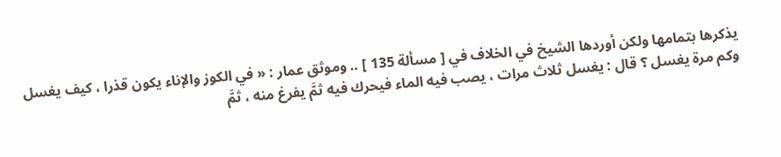يذكرها بتمامها ولكن أوردها الشيخ في الخلاف في [ مسألة 135 ] .. وموثق عمار : « في الكوز والإناء يكون قذرا ، كيف يغسل وكم مرة يغسل ؟ قال : يغسل ثلاث مرات ، يصب فيه الماء فيحرك فيه ثمَّ يفرغ منه ، ثمَّ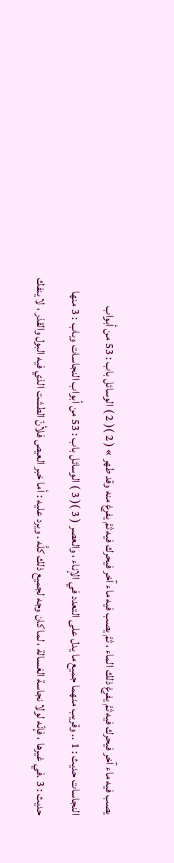يصب فيه ماء آخر فيحرك فيه ثمَّ يفرغ ذلك الماء ، ثمَّ يصب فيه ماء آخر فيحرك فيه ثمَّ يفرغ منه وقد طهر » ( 2 )( 2 ) الوسائل باب : 53 من أبواب النجاسات حديث : 1 .. وقريب منهما جميع ما يدل على التعدد في الإناء ، والعصر ( 3 )( 3 ) الوسائل باب : 53 من أبواب النجاسات وباب : 3 منها حديث : 3 .في غيرها ، فإنّه لولا نجاسة الغسالة ، لما كان وجه لجميع ذلك كلَّه . ويرد عليه : أما خبر العيص فلأنّ الطشت الذي فيه البول والقذر ، لا ينفك